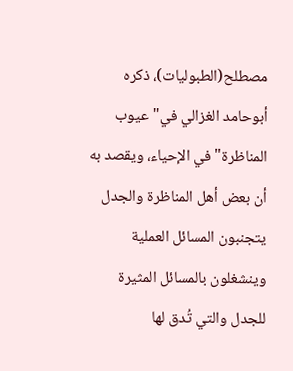مصطلح(الطبوليات)، ذكره أبوحامد الغزالي في"عيوب المناظرة" في الإحياء، ويقصد به أن بعض أهل المناظرة والجدل يتجنبون المسائل العملية وينشغلون بالمسائل المثيرة للجدل والتي تُدق لها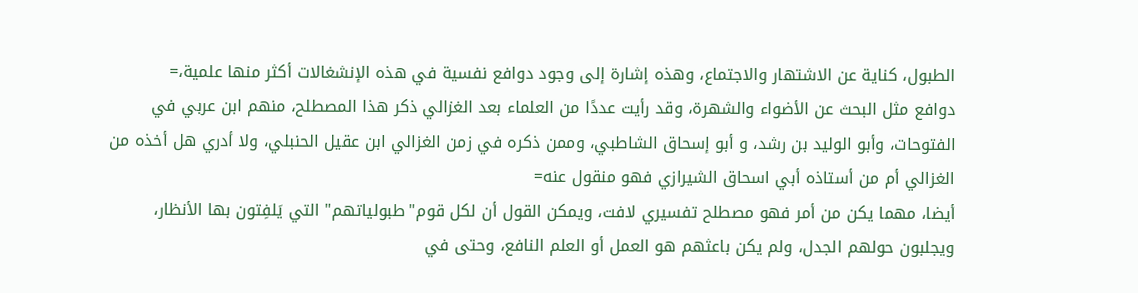الطبول، كناية عن الاشتهار والاجتماع، وهذه إشارة إلى وجود دوافع نفسية في هذه الإنشغالات أكثر منها علمية،=
دوافع مثل البحث عن الأضواء والشهرة، وقد رأيت عددًا من العلماء بعد الغزالي ذكر هذا المصطلح، منهم ابن عربي في الفتوحات، وأبو الوليد بن رشد، و أبو إسحاق الشاطبي، وممن ذكره في زمن الغزالي ابن عقيل الحنبلي، ولا أدري هل أخذه من الغزالي أم من أستاذه أبي اسحاق الشيرازي فهو منقول عنه=
أيضا، مهما يكن من أمر فهو مصطلح تفسيري لافت، ويمكن القول أن لكل قوم"طبولياتهم" التي يَلفِتون بها الأنظار، ويجلبون حولهم الجدل، ولم يكن باعثهم هو العمل أو العلم النافع، وحتى في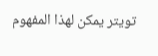تويتر يمكن لهذا المفهوم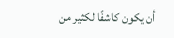أن يكون كاشفًا لكثير من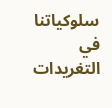سلوكياتنا في التغريدات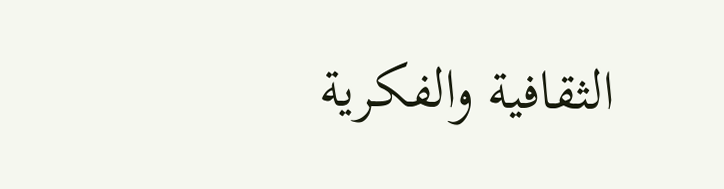الثقافية والفكرية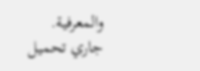والمعرفية.
جاري تحميل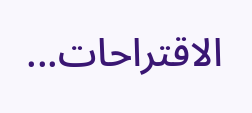الاقتراحات...